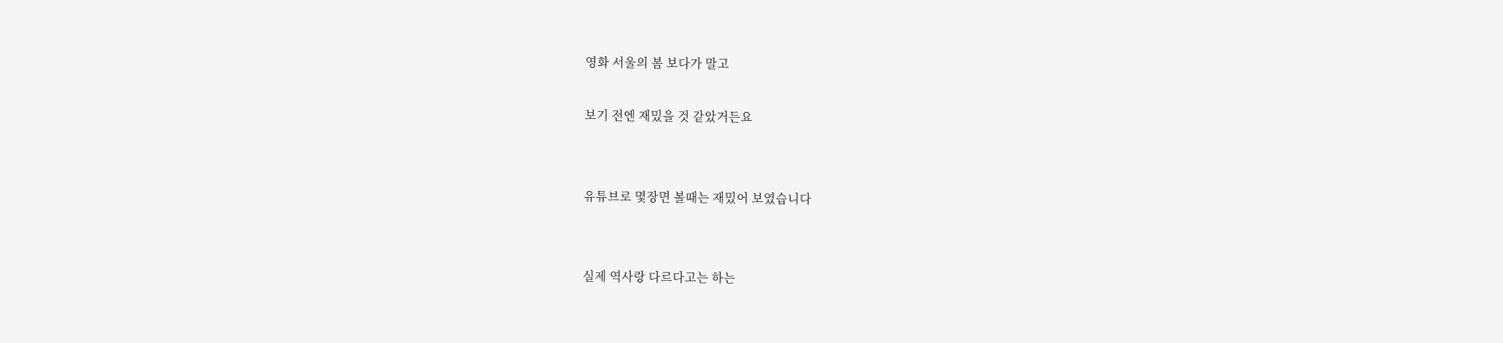영화 서울의 봄 보다가 말고

보기 전엔 재밌을 것 같았거든요


유튜브로 몇장면 볼때는 재밌어 보였습니다


실제 역사랑 다르다고는 하는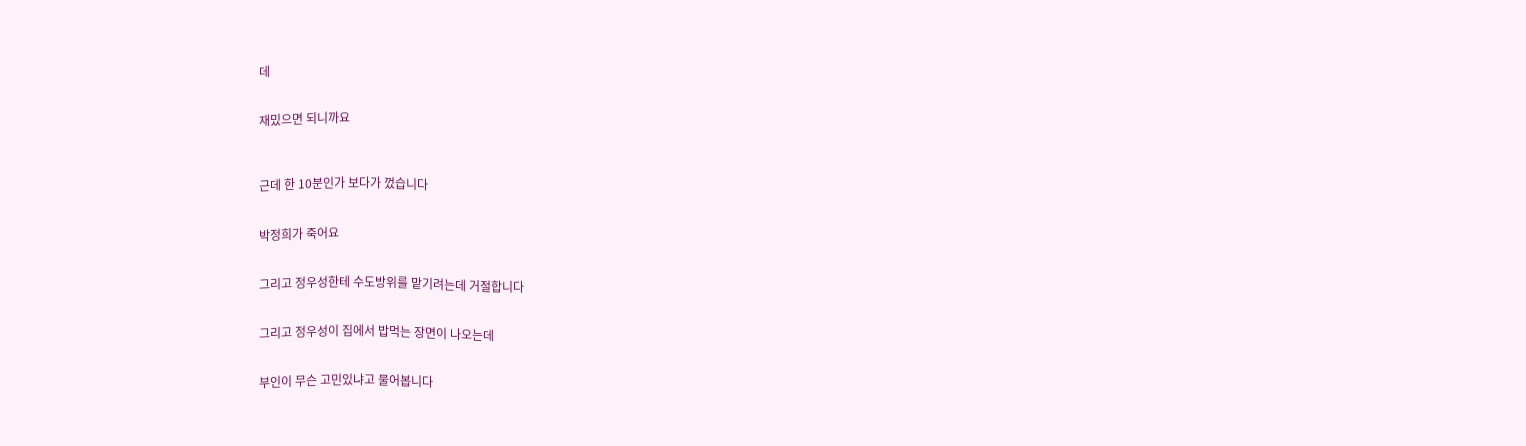데


재밌으면 되니까요



근데 한 10분인가 보다가 껐습니다


박정희가 죽어요


그리고 정우성한테 수도방위를 맡기려는데 거절합니다


그리고 정우성이 집에서 밥먹는 장면이 나오는데


부인이 무슨 고민있냐고 물어봅니다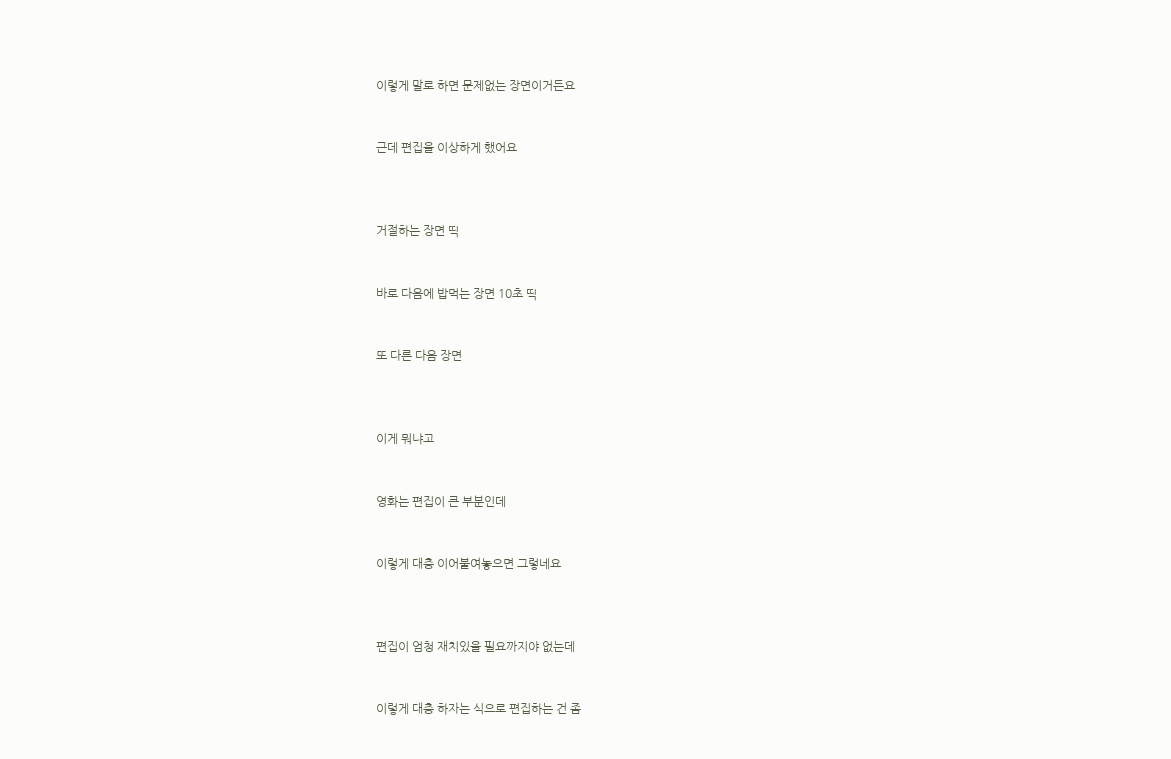이렇게 말로 하면 문제없는 장면이거든요


근데 편집을 이상하게 했어요



거절하는 장면 띡


바로 다음에 밥먹는 장면 10초 띡


또 다른 다음 장면



이게 뭐냐고


영화는 편집이 큰 부분인데


이렇게 대충 이어붙여놓으면 그렇네요



편집이 엄청 재치있을 필요까지야 없는데


이렇게 대충 하자는 식으로 편집하는 건 좀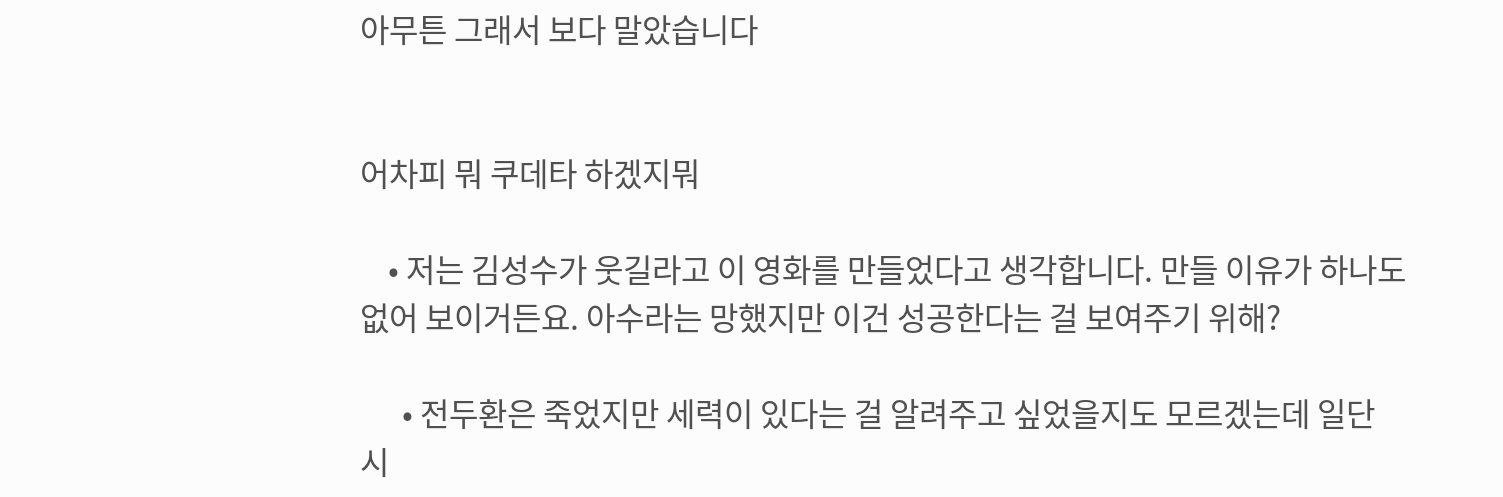아무튼 그래서 보다 말았습니다


어차피 뭐 쿠데타 하겠지뭐

    • 저는 김성수가 웃길라고 이 영화를 만들었다고 생각합니다. 만들 이유가 하나도 없어 보이거든요. 아수라는 망했지만 이건 성공한다는 걸 보여주기 위해?

      • 전두환은 죽었지만 세력이 있다는 걸 알려주고 싶었을지도 모르겠는데 일단 시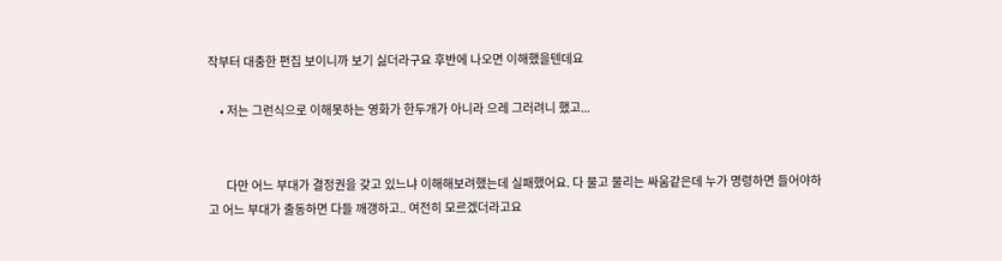작부터 대충한 편집 보이니까 보기 싫더라구요 후반에 나오면 이해했을텐데요

    • 저는 그런식으로 이해못하는 영화가 한두개가 아니라 으레 그러려니 했고...


      다만 어느 부대가 결정권을 갖고 있느냐 이해해보려했는데 실패했어요. 다 물고 물리는 싸움같은데 누가 명령하면 들어야하고 어느 부대가 출동하면 다들 깨갱하고.. 여전히 모르겠더라고요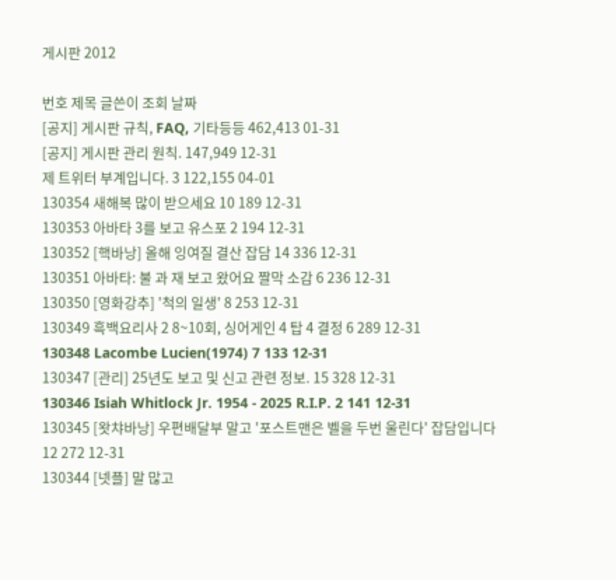게시판 2012

번호 제목 글쓴이 조회 날짜
[공지] 게시판 규칙, FAQ, 기타등등 462,413 01-31
[공지] 게시판 관리 원칙. 147,949 12-31
제 트위터 부계입니다. 3 122,155 04-01
130354 새해복 많이 받으세요 10 189 12-31
130353 아바타 3를 보고 유스포 2 194 12-31
130352 [핵바낭] 올해 잉여질 결산 잡담 14 336 12-31
130351 아바타: 불 과 재 보고 왔어요 짤막 소감 6 236 12-31
130350 [영화강추] '척의 일생' 8 253 12-31
130349 흑백요리사 2 8~10회, 싱어게인 4 탑 4 결정 6 289 12-31
130348 Lacombe Lucien(1974) 7 133 12-31
130347 [관리] 25년도 보고 및 신고 관련 정보. 15 328 12-31
130346 Isiah Whitlock Jr. 1954 - 2025 R.I.P. 2 141 12-31
130345 [왓챠바낭] 우편배달부 말고 '포스트맨은 벨을 두번 울린다' 잡담입니다 12 272 12-31
130344 [넷플] 말 많고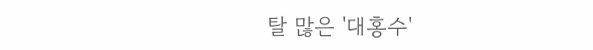탈 많은 '대홍수'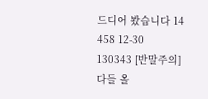드디어 봤습니다 14 458 12-30
130343 [반말주의] 다들 올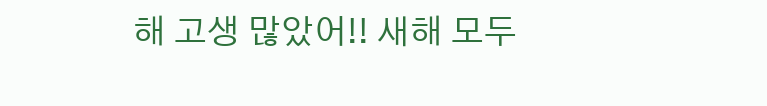해 고생 많았어!! 새해 모두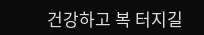건강하고 복 터지길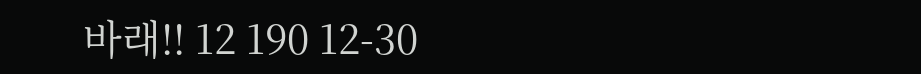바래!! 12 190 12-30